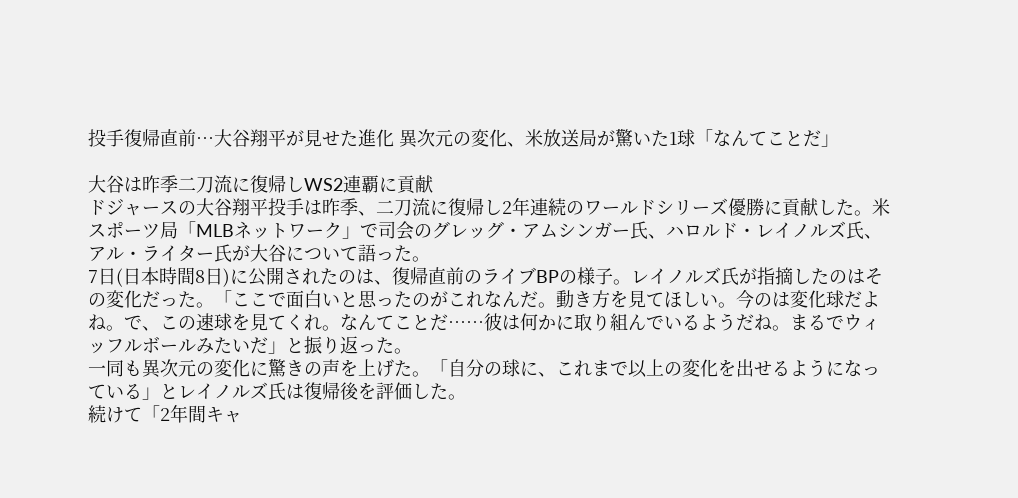投手復帰直前…大谷翔平が見せた進化 異次元の変化、米放送局が驚いた1球「なんてことだ」

大谷は昨季二刀流に復帰しWS2連覇に貢献
ドジャースの大谷翔平投手は昨季、二刀流に復帰し2年連続のワールドシリーズ優勝に貢献した。米スポーツ局「MLBネットワーク」で司会のグレッグ・アムシンガー氏、ハロルド・レイノルズ氏、アル・ライター氏が大谷について語った。
7日(日本時間8日)に公開されたのは、復帰直前のライブBPの様子。レイノルズ氏が指摘したのはその変化だった。「ここで面白いと思ったのがこれなんだ。動き方を見てほしい。今のは変化球だよね。で、この速球を見てくれ。なんてことだ……彼は何かに取り組んでいるようだね。まるでウィッフルボールみたいだ」と振り返った。
一同も異次元の変化に驚きの声を上げた。「自分の球に、これまで以上の変化を出せるようになっている」とレイノルズ氏は復帰後を評価した。
続けて「2年間キャ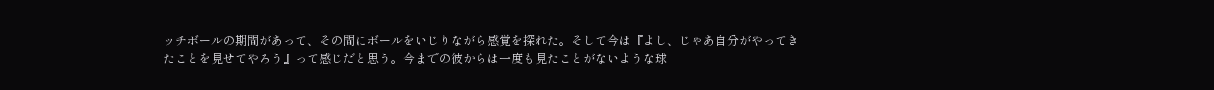ッチボールの期間があって、その間にボールをいじりながら感覚を探れた。そして今は『よし、じゃあ自分がやってきたことを見せてやろう』って感じだと思う。今までの彼からは一度も見たことがないような球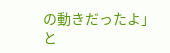の動きだったよ」と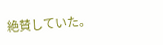絶賛していた。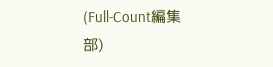(Full-Count編集部)